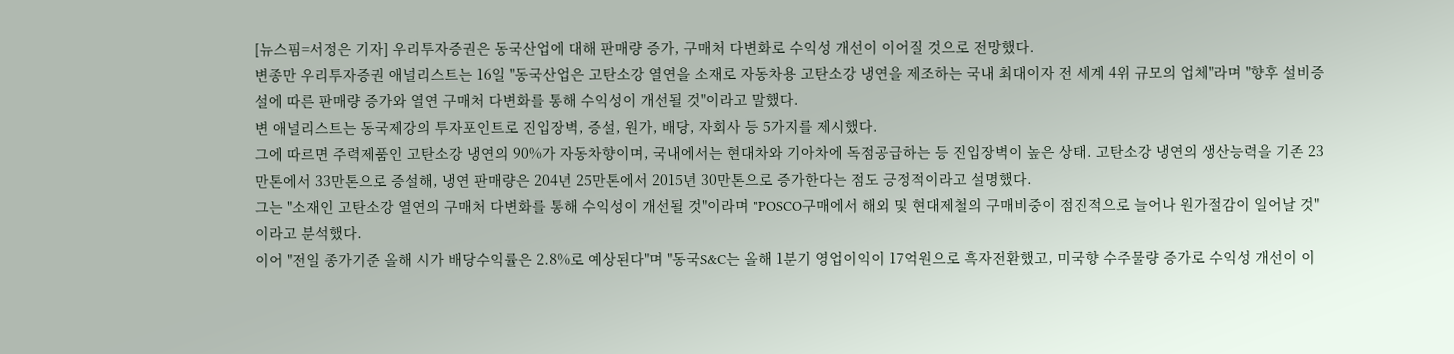[뉴스핌=서정은 기자] 우리투자증권은 동국산업에 대해 판매량 증가, 구매처 다변화로 수익성 개선이 이어질 것으로 전망했다.
변종만 우리투자증권 애널리스트는 16일 "동국산업은 고탄소강 열연을 소재로 자동차용 고탄소강 냉연을 제조하는 국내 최대이자 전 세계 4위 규모의 업체"라며 "향후 설비증설에 따른 판매량 증가와 열연 구매처 다변화를 통해 수익성이 개선될 것"이라고 말했다.
변 애널리스트는 동국제강의 투자포인트로 진입장벽, 증설, 원가, 배당, 자회사 등 5가지를 제시했다.
그에 따르면 주력제품인 고탄소강 냉연의 90%가 자동차향이며, 국내에서는 현대차와 기아차에 독점공급하는 등 진입장벽이 높은 상태. 고탄소강 냉연의 생산능력을 기존 23만톤에서 33만톤으로 증설해, 냉연 판매량은 204년 25만톤에서 2015년 30만톤으로 증가한다는 점도 긍정적이라고 설명했다.
그는 "소재인 고탄소강 열연의 구매처 다변화를 통해 수익성이 개선될 것"이라며 "POSCO구매에서 해외 및 현대제철의 구매비중이 점진적으로 늘어나 원가절감이 일어날 것"이라고 분석했다.
이어 "전일 종가기준 올해 시가 배당수익률은 2.8%로 예상된다"며 "동국S&C는 올해 1분기 영업이익이 17억원으로 흑자전환했고, 미국향 수주물량 증가로 수익성 개선이 이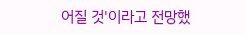어질 것'이라고 전망했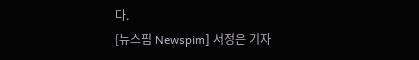다.
[뉴스핌 Newspim] 서정은 기자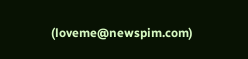(loveme@newspim.com)